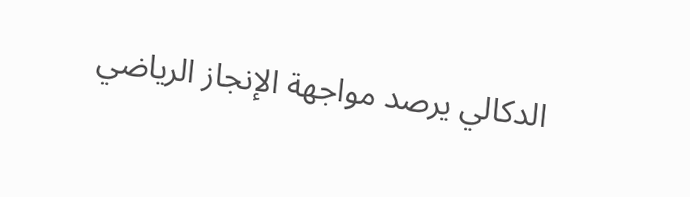الدكالي يرصد مواجهة الإنجاز الرياضي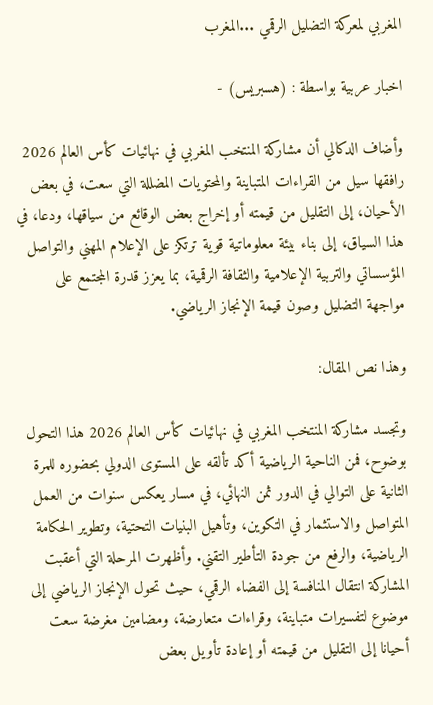المغربي لمعركة التضليل الرقمي ...المغرب

اخبار عربية بواسطة : (هسبريس) -

وأضاف الدكالي أن مشاركة المنتخب المغربي في نهائيات كأس العالم 2026 رافقها سيل من القراءات المتباينة والمحتويات المضللة التي سعت، في بعض الأحيان، إلى التقليل من قيمته أو إخراج بعض الوقائع من سياقها، ودعا، في هذا السياق، إلى بناء بيئة معلوماتية قوية ترتكز على الإعلام المهني والتواصل المؤسساتي والتربية الإعلامية والثقافة الرقمية، بما يعزز قدرة المجتمع على مواجهة التضليل وصون قيمة الإنجاز الرياضي.

وهذا نص المقال:

وتجسد مشاركة المنتخب المغربي في نهائيات كأس العالم 2026 هذا التحول بوضوح، فمن الناحية الرياضية أكد تألقه على المستوى الدولي بحضوره للمرة الثانية على التوالي في الدور ثمن النهائي، في مسار يعكس سنوات من العمل المتواصل والاستثمار في التكوين، وتأهيل البنيات التحتية، وتطوير الحكامة الرياضية، والرفع من جودة التأطير التقني. وأظهرت المرحلة التي أعقبت المشاركة انتقال المنافسة إلى الفضاء الرقمي، حيث تحول الإنجاز الرياضي إلى موضوع لتفسيرات متباينة، وقراءات متعارضة، ومضامين مغرضة سعت أحيانا إلى التقليل من قيمته أو إعادة تأويل بعض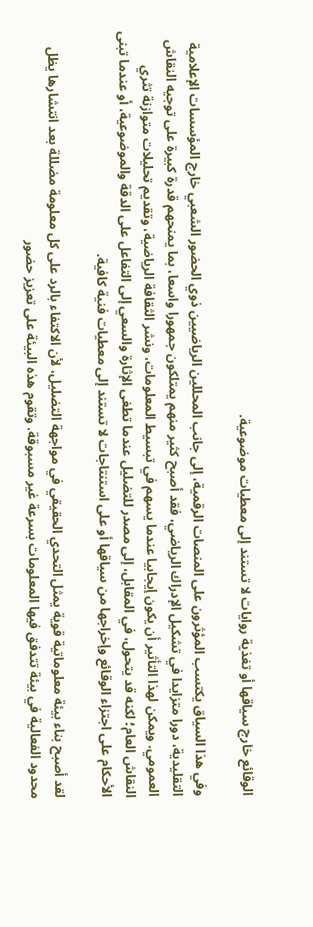الوقائع خارج سياقها أو تغذية روايات لا تستند إلى معطيات موضوعية.

وفي هذا السياق يكتسب المؤثرون على المنصات الرقمية، إلى جانب المحللين الرياضيين ذوي الحضور الشعبي خارج المؤسسات الإعلامية التقليدية، دورا متزايدا في تشكيل الإدراك الرياضي، فقد أصبح كثير منهم يمتلكون جمهورا واسعا، بما يمنحهم قدرة كبيرة على توجيه النقاش العمومي. ويمكن لهذا التأثير أن يكون إيجابيا عندما يسهم في تبسيط المعلومات، ونشر الثقافة الرياضية، وتقديم تحليلات متوازنة تثري النقاش العام؛ لكنه قد يتحول، في المقابل، إلى مصدر للتضليل عندما تطغى الإثارة والسعي إلى التفاعل على الدقة والموضوعية، أو عندما تبنى الأحكام على اجتزاء الوقائع وإخراجها من سياقها أو على استنتاجات لا تستند إلى معطيات فنية كافية.

لقد أصبح بناء بيئة معلوماتية قوية يمثل التحدي الحقيقي في مواجهة التضليل، لأن الاكتفاء بالرد على كل معلومة مضللة بعد انتشارها يظل محدود الفعالية في بيئة تتدفق فيها المعلومات بسرعة غير مسبوقة. وتقوم هذه البيئة على تعزيز حضور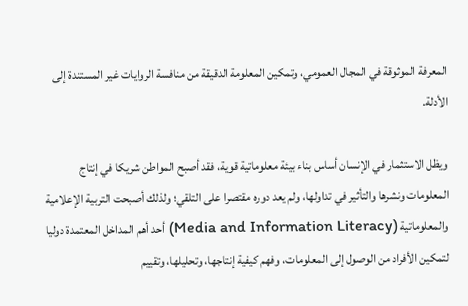المعرفة الموثوقة في المجال العمومي، وتمكين المعلومة الدقيقة من منافسة الروايات غير المستندة إلى الأدلة.

ويظل الاستثمار في الإنسان أساس بناء بيئة معلوماتية قوية، فقد أصبح المواطن شريكا في إنتاج المعلومات ونشرها والتأثير في تداولها، ولم يعد دوره مقتصرا على التلقي؛ ولذلك أصبحت التربية الإعلامية والمعلوماتية (Media and Information Literacy) أحد أهم المداخل المعتمدة دوليا لتمكين الأفراد من الوصول إلى المعلومات، وفهم كيفية إنتاجها، وتحليلها، وتقييم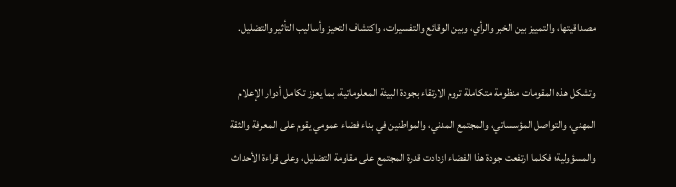مصداقيتها، والتمييز بين الخبر والرأي، وبين الوقائع والتفسيرات، واكتشاف التحيز وأساليب التأثير والتضليل.

وتشكل هذه المقومات منظومة متكاملة تروم الارتقاء بجودة البيئة المعلوماتية، بما يعزز تكامل أدوار الإعلام المهني، والتواصل المؤسساتي، والمجتمع المدني، والمواطنين في بناء فضاء عمومي يقوم على المعرفة والثقة والمسؤولية؛ فكلما ارتفعت جودة هذا الفضاء ازدادت قدرة المجتمع على مقاومة التضليل، وعلى قراءة الأحداث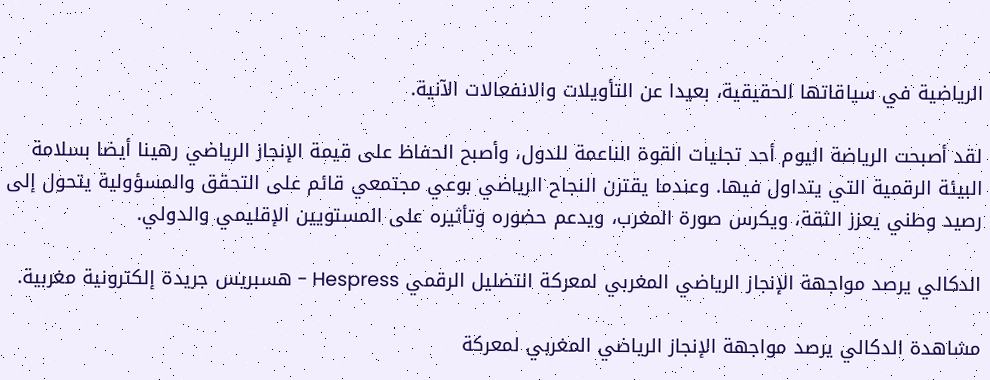الرياضية في سياقاتها الحقيقية، بعيدا عن التأويلات والانفعالات الآنية.

لقد أصبحت الرياضة اليوم أحد تجليات القوة الناعمة للدول، وأصبح الحفاظ على قيمة الإنجاز الرياضي رهينا أيضا بسلامة البيئة الرقمية التي يتداول فيها. وعندما يقترن النجاح الرياضي بوعي مجتمعي قائم على التحقق والمسؤولية يتحول إلى رصيد وطني يعزز الثقة، ويكرس صورة المغرب، ويدعم حضوره وتأثيره على المستويين الإقليمي والدولي.

الدكالي يرصد مواجهة الإنجاز الرياضي المغربي لمعركة التضليل الرقمي Hespress - هسبريس جريدة إلكترونية مغربية.

مشاهدة الدكالي يرصد مواجهة الإنجاز الرياضي المغربي لمعركة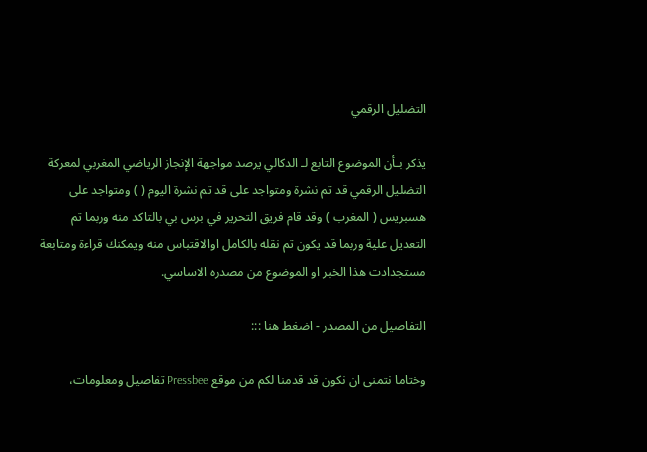التضليل الرقمي

يذكر بـأن الموضوع التابع لـ الدكالي يرصد مواجهة الإنجاز الرياضي المغربي لمعركة التضليل الرقمي قد تم نشرة ومتواجد على قد تم نشرة اليوم ( ) ومتواجد على هسبريس ( المغرب ) وقد قام فريق التحرير في برس بي بالتاكد منه وربما تم التعديل علية وربما قد يكون تم نقله بالكامل اوالاقتباس منه ويمكنك قراءة ومتابعة مستجدادت هذا الخبر او الموضوع من مصدره الاساسي.

التفاصيل من المصدر - اضغط هنا :::

وختاما نتمنى ان نكون قد قدمنا لكم من موقع Pressbee تفاصيل ومعلومات،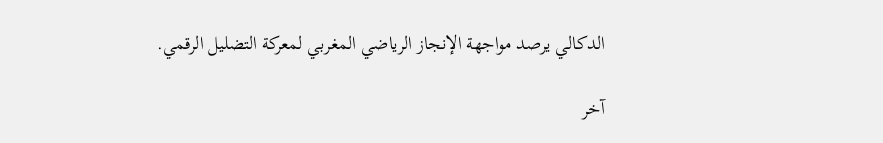الدكالي يرصد مواجهة الإنجاز الرياضي المغربي لمعركة التضليل الرقمي.

آخر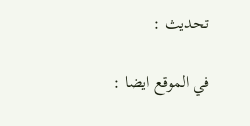تحديث :

في الموقع ايضا :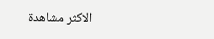الاكثر مشاهدة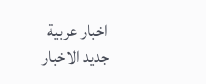اخبار عربية
جديد الاخبار